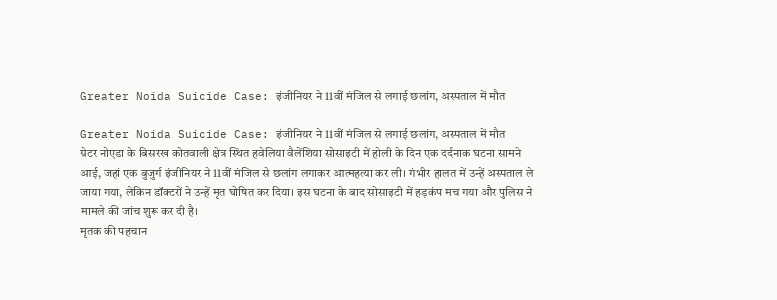Greater Noida Suicide Case: इंजीनियर ने 11वीं मंजिल से लगाई छलांग, अस्पताल में मौत

Greater Noida Suicide Case: इंजीनियर ने 11वीं मंजिल से लगाई छलांग, अस्पताल में मौत
ग्रेटर नोएडा के बिसरख कोतवाली क्षेत्र स्थित हवेलिया वैलेंशिया सोसाइटी में होली के दिन एक दर्दनाक घटना सामने आई, जहां एक बुजुर्ग इंजीनियर ने 11वीं मंजिल से छलांग लगाकर आत्महत्या कर ली। गंभीर हालत में उन्हें अस्पताल ले जाया गया, लेकिन डॉक्टरों ने उन्हें मृत घोषित कर दिया। इस घटना के बाद सोसाइटी में हड़कंप मच गया और पुलिस ने मामले की जांच शुरू कर दी है।
मृतक की पहचान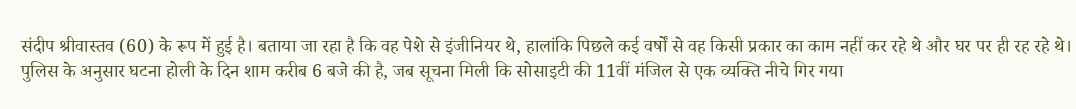संदीप श्रीवास्तव (60) के रूप में हुई है। बताया जा रहा है कि वह पेशे से इंजीनियर थे, हालांकि पिछले कई वर्षों से वह किसी प्रकार का काम नहीं कर रहे थे और घर पर ही रह रहे थे। पुलिस के अनुसार घटना होली के दिन शाम करीब 6 बजे की है, जब सूचना मिली कि सोसाइटी की 11वीं मंजिल से एक व्यक्ति नीचे गिर गया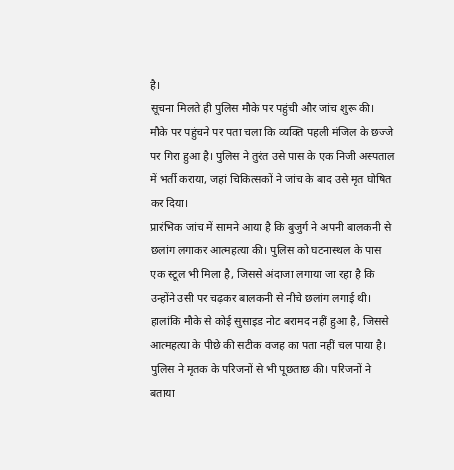है।
सूचना मिलते ही पुलिस मौके पर पहुंची और जांच शुरू की। मौके पर पहुंचने पर पता चला कि व्यक्ति पहली मंजिल के छज्जे पर गिरा हुआ है। पुलिस ने तुरंत उसे पास के एक निजी अस्पताल में भर्ती कराया, जहां चिकित्सकों ने जांच के बाद उसे मृत घोषित कर दिया।
प्रारंभिक जांच में सामने आया है कि बुजुर्ग ने अपनी बालकनी से छलांग लगाकर आत्महत्या की। पुलिस को घटनास्थल के पास एक स्टूल भी मिला है, जिससे अंदाजा लगाया जा रहा है कि उन्होंने उसी पर चढ़कर बालकनी से नीचे छलांग लगाई थी। हालांकि मौके से कोई सुसाइड नोट बरामद नहीं हुआ है, जिससे आत्महत्या के पीछे की सटीक वजह का पता नहीं चल पाया है।
पुलिस ने मृतक के परिजनों से भी पूछताछ की। परिजनों ने बताया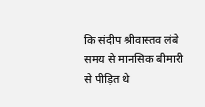कि संदीप श्रीवास्तव लंबे समय से मानसिक बीमारी से पीड़ित थे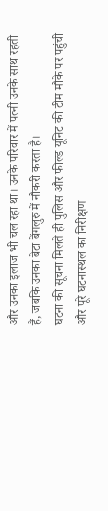और उनका इलाज भी चल रहा था। उनके परिवार में पत्नी उनके साथ रहती हैं, जबकि उनका बेटा बेंगलुरु में नौकरी करता है।
घटना की सूचना मिलते ही पुलिस और फील्ड यूनिट की टीम मौके पर पहुंची और पूरे घटनास्थल का निरीक्षण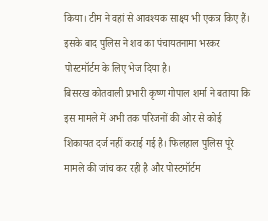किया। टीम ने वहां से आवश्यक साक्ष्य भी एकत्र किए हैं। इसके बाद पुलिस ने शव का पंचायतनामा भरकर पोस्टमॉर्टम के लिए भेज दिया है।
बिसरख कोतवाली प्रभारी कृष्ण गोपाल शर्मा ने बताया कि इस मामले में अभी तक परिजनों की ओर से कोई शिकायत दर्ज नहीं कराई गई है। फिलहाल पुलिस पूरे मामले की जांच कर रही है और पोस्टमॉर्टम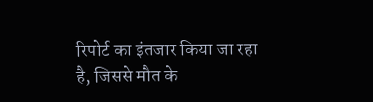रिपोर्ट का इंतजार किया जा रहा है, जिससे मौत के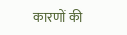कारणों की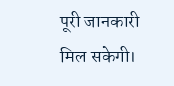पूरी जानकारी मिल सकेगी।